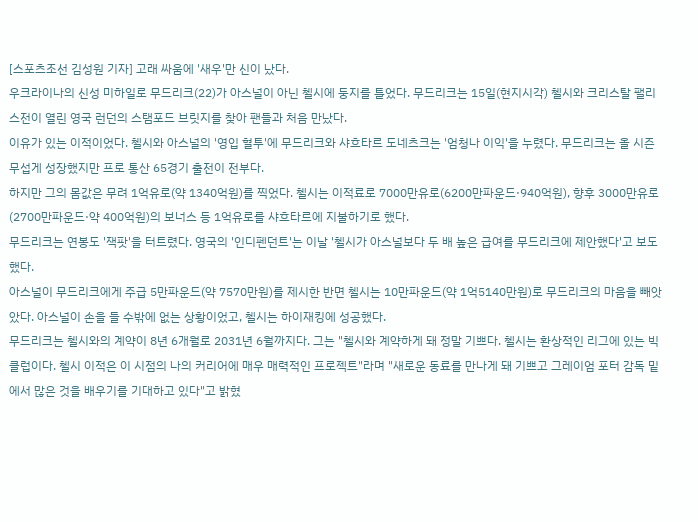[스포츠조선 김성원 기자] 고래 싸움에 '새우'만 신이 났다.
우크라이나의 신성 미하일로 무드리크(22)가 아스널이 아닌 첼시에 둥지를 틀었다. 무드리크는 15일(현지시각) 첼시와 크리스탈 팰리스전이 열린 영국 런던의 스탬포드 브릿지를 찾아 팬들과 처음 만났다.
이유가 있는 이적이었다. 첼시와 아스널의 '영입 혈투'에 무드리크와 샤흐타르 도네츠크는 '엄청나 이익'을 누렸다. 무드리크는 올 시즌 무섭게 성장했지만 프로 통산 65경기 출전이 전부다.
하지만 그의 몸값은 무려 1억유로(약 1340억원)를 찍었다. 첼시는 이적료로 7000만유로(6200만파운드·940억원), 향후 3000만유로(2700만파운드·약 400억원)의 보너스 등 1억유로를 샤흐타르에 지불하기로 했다.
무드리크는 연봉도 '잭팟'을 터트렸다. 영국의 '인디펜던트'는 이날 '첼시가 아스널보다 두 배 높은 급여를 무드리크에 제안했다'고 보도했다.
아스널이 무드리크에게 주급 5만파운드(약 7570만원)를 제시한 반면 첼시는 10만파운드(약 1억5140만원)로 무드리크의 마음을 빼앗았다. 아스널이 손을 들 수밖에 없는 상황이었고, 첼시는 하이재킹에 성공했다.
무드리크는 첼시와의 계약이 8년 6개월로 2031년 6월까지다. 그는 "첼시와 계약하게 돼 정말 기쁘다. 첼시는 환상적인 리그에 있는 빅클럽이다. 첼시 이적은 이 시점의 나의 커리어에 매우 매력적인 프로젝트"라며 "새로운 동료를 만나게 돼 기쁘고 그레이엄 포터 감독 밑에서 많은 것을 배우기를 기대하고 있다"고 밝혔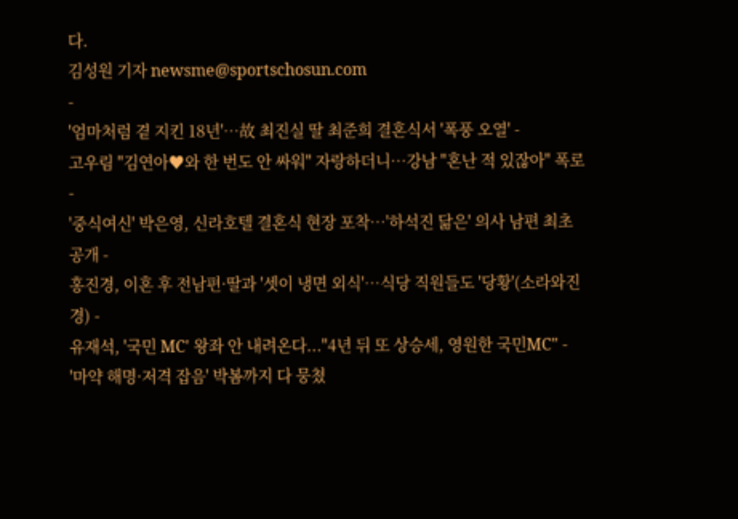다.
김성원 기자 newsme@sportschosun.com
-
'엄마처럼 곁 지킨 18년'…故 최진실 딸 최준희 결혼식서 '폭풍 오열' -
고우림 "김연아♥와 한 번도 안 싸워" 자랑하더니…강남 "혼난 적 있잖아" 폭로 -
'중식여신' 박은영, 신라호텔 결혼식 현장 포착…'하석진 닮은' 의사 남편 최초 공개 -
홍진경, 이혼 후 전남편·딸과 '셋이 냉면 외식'…식당 직원들도 '당황'(소라와진경) -
유재석, '국민 MC' 왕좌 안 내려온다..."4년 뒤 또 상승세, 영원한 국민MC" -
'마약 해명·저격 잡음' 박봄까지 다 뭉쳤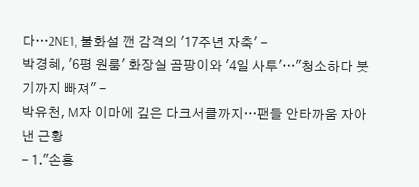다…2NE1, 불화설 깬 감격의 '17주년 자축' -
박경혜, '6평 원룸' 화장실 곰팡이와 '4일 사투'…"청소하다 붓기까지 빠져" -
박유천, M자 이마에 깊은 다크서클까지…팬들 안타까움 자아낸 근황
- 1."손흥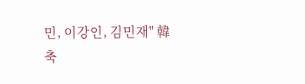민, 이강인, 김민재" 韓 축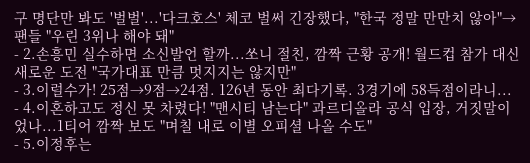구 명단만 봐도 '벌벌'...'다크호스' 체코 벌써 긴장했다, "한국 정말 만만치 않아"→팬들 "우린 3위나 해야 돼"
- 2.손흥민 실수하면 소신발언 할까...쏘니 절친, 깜짝 근황 공개! 월드컵 참가 대신 새로운 도전 "국가대표 만큼 멋지지는 않지만"
- 3.이럴수가! 25점→9점→24점. 126년 동안 최다기록. 3경기에 58득점이라니...
- 4.이혼하고도 정신 못 차렸다! "맨시티 남는다" 과르디올라 공식 입장, 거짓말이었나...1티어 깜짝 보도 "며칠 내로 이별 오피셜 나올 수도"
- 5.이정후는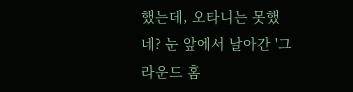했는데, 오타니는 못했네? 눈 앞에서 날아간 '그라운드 홈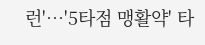런'…'5타점 맹활약' 타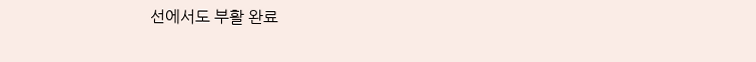선에서도 부활 완료